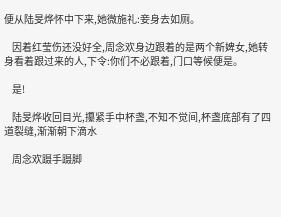便从陆旻烨怀中下来,她微施礼:妾身去如厕。

    因着红莹伤还没好全,周念欢身边跟着的是两个新婢女,她转身看着跟过来的人,下令:你们不必跟着,门口等候便是。

    是!

    陆旻烨收回目光,攥紧手中杯盏,不知不觉间,杯盏底部有了四道裂缝,渐渐朝下滴水

    周念欢蹑手蹑脚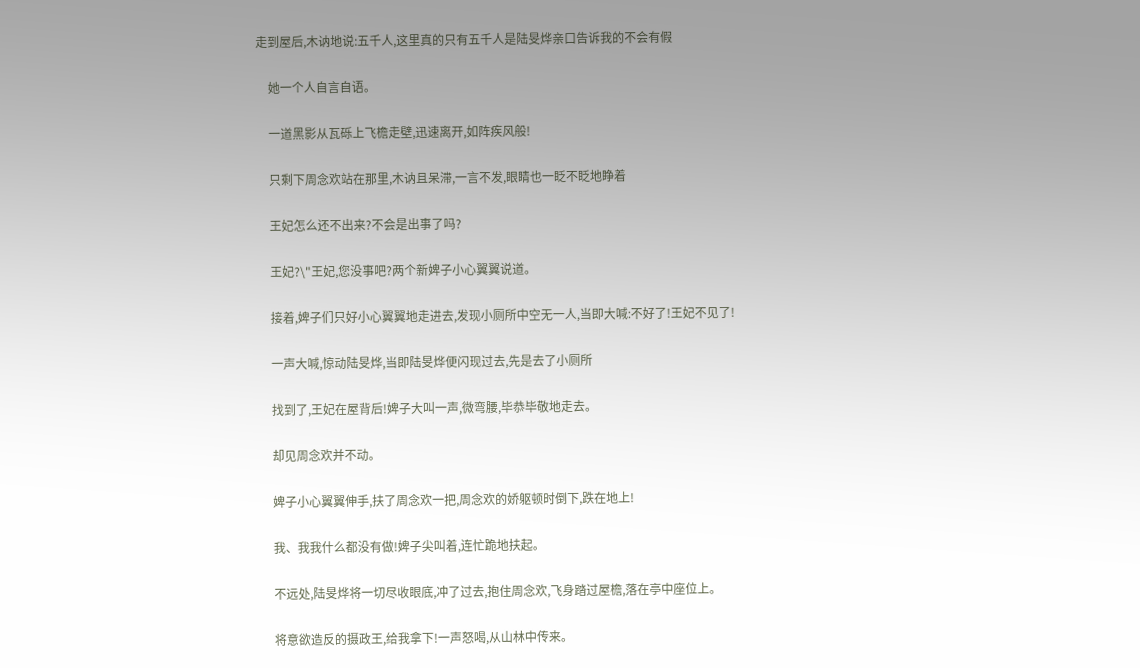走到屋后,木讷地说:五千人,这里真的只有五千人是陆旻烨亲口告诉我的不会有假

    她一个人自言自语。

    一道黑影从瓦砾上飞檐走壁,迅速离开,如阵疾风般!

    只剩下周念欢站在那里,木讷且呆滞,一言不发,眼睛也一眨不眨地睁着

    王妃怎么还不出来?不会是出事了吗?

    王妃?\"王妃,您没事吧?两个新婢子小心翼翼说道。

    接着,婢子们只好小心翼翼地走进去,发现小厕所中空无一人,当即大喊:不好了!王妃不见了!

    一声大喊,惊动陆旻烨,当即陆旻烨便闪现过去,先是去了小厕所

    找到了,王妃在屋背后!婢子大叫一声,微弯腰,毕恭毕敬地走去。

    却见周念欢并不动。

    婢子小心翼翼伸手,扶了周念欢一把,周念欢的娇躯顿时倒下,跌在地上!

    我、我我什么都没有做!婢子尖叫着,连忙跪地扶起。

    不远处,陆旻烨将一切尽收眼底,冲了过去,抱住周念欢,飞身踏过屋檐,落在亭中座位上。

    将意欲造反的摄政王,给我拿下!一声怒喝,从山林中传来。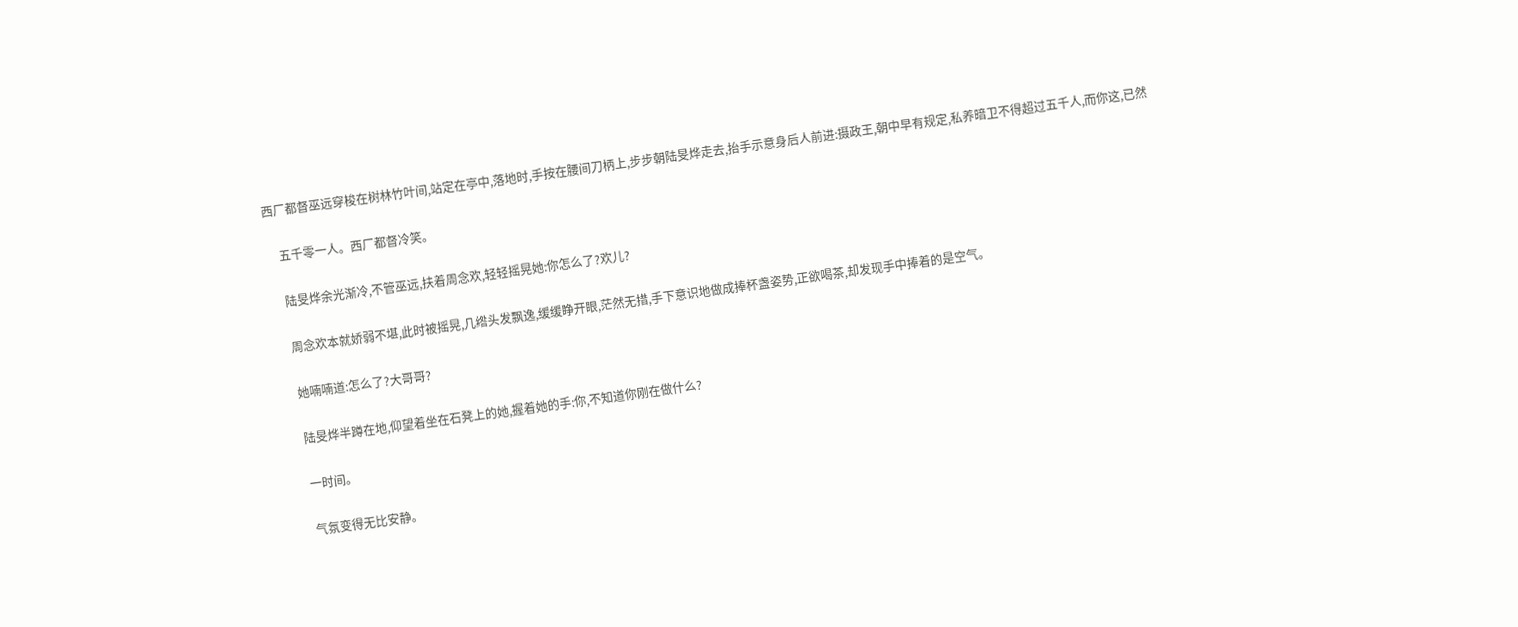西厂都督巫远穿梭在树林竹叶间,站定在亭中,落地时,手按在腰间刀柄上,步步朝陆旻烨走去,抬手示意身后人前进:摄政王,朝中早有规定,私养暗卫不得超过五千人,而你这,已然

    五千零一人。西厂都督冷笑。

    陆旻烨余光渐冷,不管巫远,扶着周念欢,轻轻摇晃她:你怎么了?欢儿?

    周念欢本就娇弱不堪,此时被摇晃,几绺头发飘逸,缓缓睁开眼,茫然无措,手下意识地做成捧杯盏姿势,正欲喝茶,却发现手中捧着的是空气。

    她喃喃道:怎么了?大哥哥?

    陆旻烨半蹲在地,仰望着坐在石凳上的她,握着她的手:你,不知道你刚在做什么?

    一时间。

    气氛变得无比安静。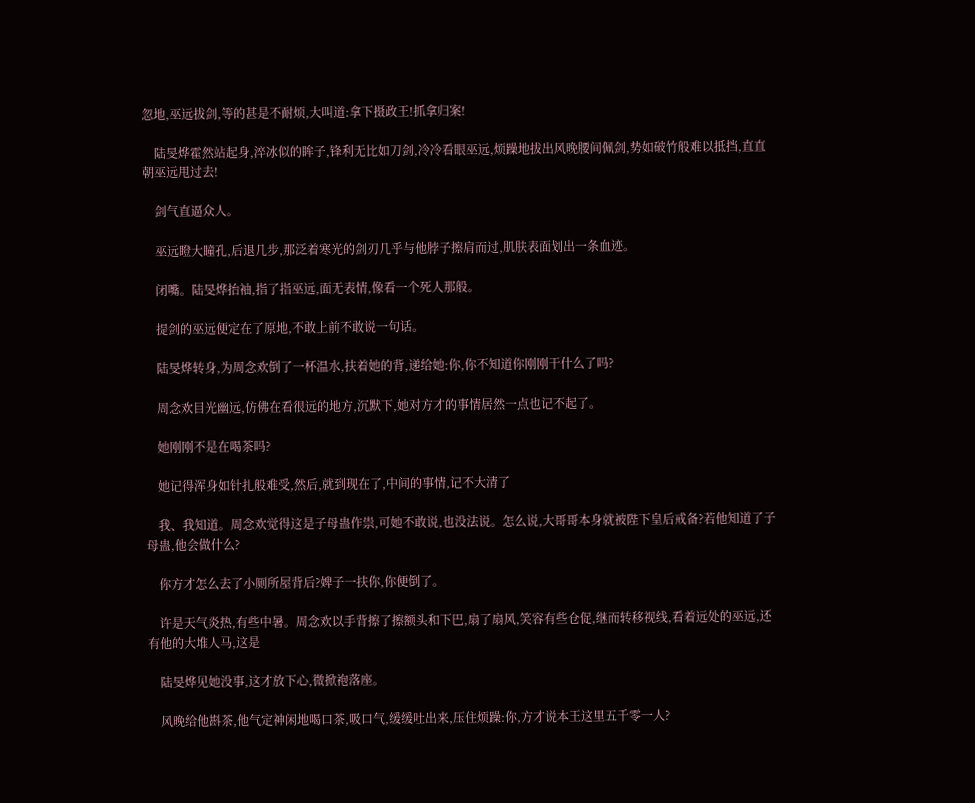忽地,巫远拔剑,等的甚是不耐烦,大叫道:拿下摄政王!抓拿归案!

    陆旻烨霍然站起身,淬冰似的眸子,锋利无比如刀剑,冷冷看眼巫远,烦躁地拔出风晚腰间佩剑,势如破竹般难以抵挡,直直朝巫远甩过去!

    剑气直逼众人。

    巫远瞪大瞳孔,后退几步,那泛着寒光的剑刃几乎与他脖子擦肩而过,肌肤表面划出一条血迹。

    闭嘴。陆旻烨抬袖,指了指巫远,面无表情,像看一个死人那般。

    提剑的巫远便定在了原地,不敢上前不敢说一句话。

    陆旻烨转身,为周念欢倒了一杯温水,扶着她的背,递给她:你,你不知道你刚刚干什么了吗?

    周念欢目光幽远,仿佛在看很远的地方,沉默下,她对方才的事情居然一点也记不起了。

    她刚刚不是在喝茶吗?

    她记得浑身如针扎般难受,然后,就到现在了,中间的事情,记不大清了

    我、我知道。周念欢觉得这是子母蛊作祟,可她不敢说,也没法说。怎么说,大哥哥本身就被陛下皇后戒备?若他知道了子母蛊,他会做什么?

    你方才怎么去了小厕所屋背后?婢子一扶你,你便倒了。

    许是天气炎热,有些中暑。周念欢以手背擦了擦额头和下巴,扇了扇风,笑容有些仓促,继而转移视线,看着远处的巫远,还有他的大堆人马,这是

    陆旻烨见她没事,这才放下心,微掀袍落座。

    风晚给他斟茶,他气定神闲地喝口茶,吸口气,缓缓吐出来,压住烦躁:你,方才说本王这里五千零一人?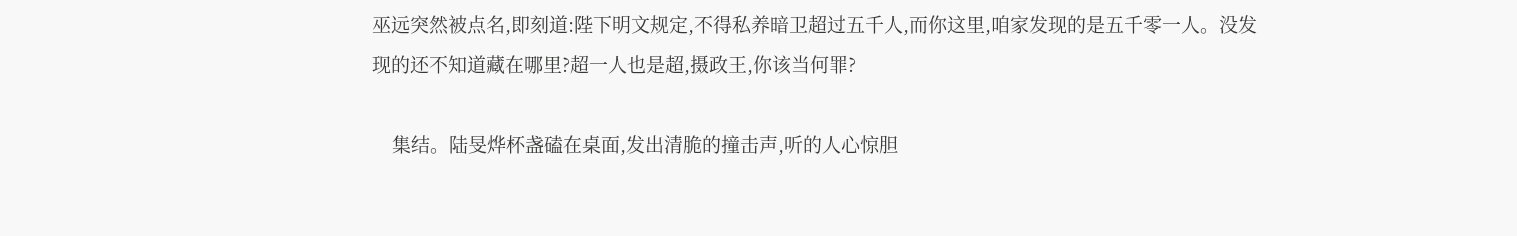巫远突然被点名,即刻道:陛下明文规定,不得私养暗卫超过五千人,而你这里,咱家发现的是五千零一人。没发现的还不知道藏在哪里?超一人也是超,摄政王,你该当何罪?

    集结。陆旻烨杯盏磕在桌面,发出清脆的撞击声,听的人心惊胆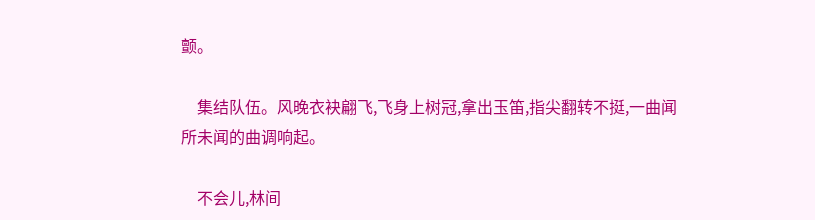颤。

    集结队伍。风晚衣袂翩飞,飞身上树冠,拿出玉笛,指尖翻转不挺,一曲闻所未闻的曲调响起。

    不会儿,林间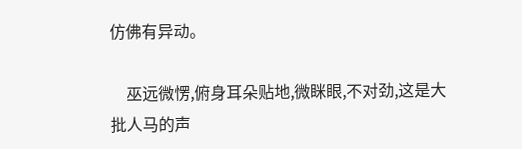仿佛有异动。

    巫远微愣,俯身耳朵贴地,微眯眼,不对劲,这是大批人马的声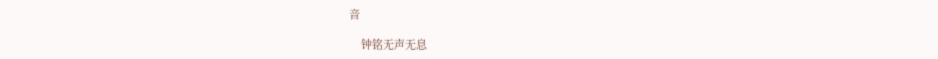音

    钟铭无声无息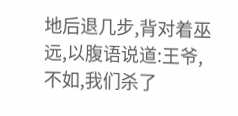地后退几步,背对着巫远,以腹语说道:王爷,不如,我们杀了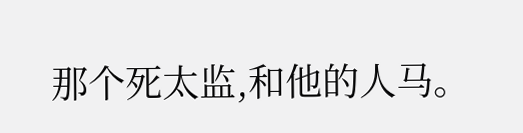那个死太监,和他的人马。